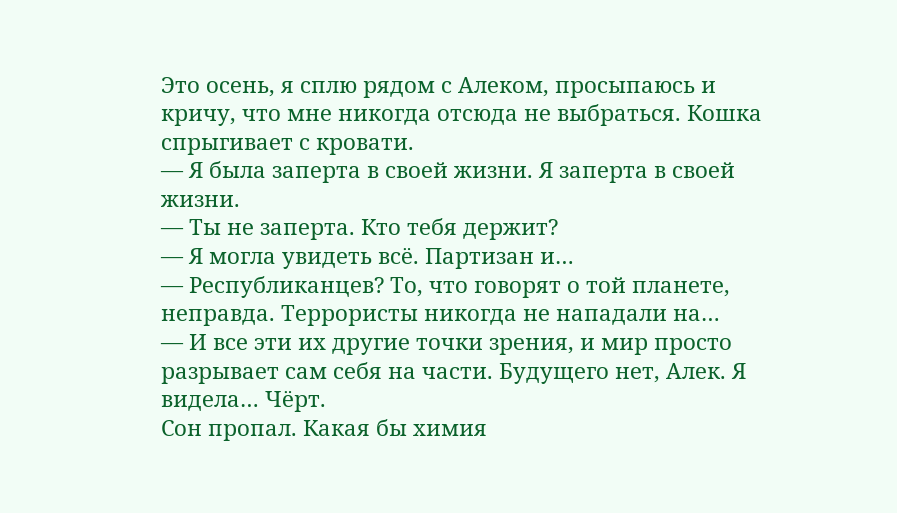Это осень, я сплю рядом с Алеком, просыпаюсь и кричу, что мне никогда отсюда не выбраться. Кошка спрыгивает с кровати.
— Я была заперта в своей жизни. Я заперта в своей жизни.
— Ты не заперта. Кто тебя держит?
— Я могла увидеть всё. Партизан и…
— Республиканцев? То, что говорят о той планете, неправда. Террористы никогда не нападали на…
— И все эти их другие точки зрения, и мир просто разрывает сам себя на части. Будущего нет, Алек. Я видела… Чёрт.
Сон пропал. Какая бы химия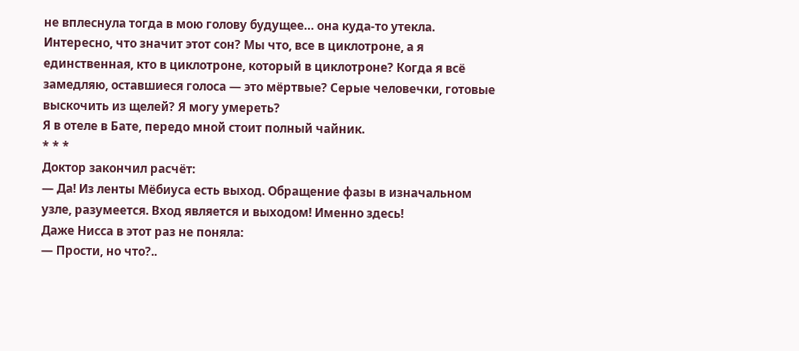не вплеснула тогда в мою голову будущее… она куда-то утекла.
Интересно, что значит этот сон? Мы что, все в циклотроне, а я единственная, кто в циклотроне, который в циклотроне? Когда я всё замедляю, оставшиеся голоса — это мёртвые? Серые человечки, готовые выскочить из щелей? Я могу умереть?
Я в отеле в Бате, передо мной стоит полный чайник.
* * *
Доктор закончил расчёт:
— Да! Из ленты Мёбиуса есть выход. Обращение фазы в изначальном узле, разумеется. Вход является и выходом! Именно здесь!
Даже Нисса в этот раз не поняла:
— Прости, но что?..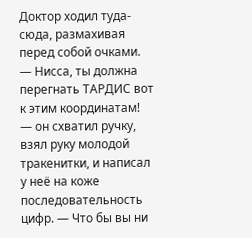Доктор ходил туда-сюда, размахивая перед собой очками.
— Нисса, ты должна перегнать ТАРДИС вот к этим координатам! — он схватил ручку, взял руку молодой тракенитки, и написал у неё на коже последовательность цифр. — Что бы вы ни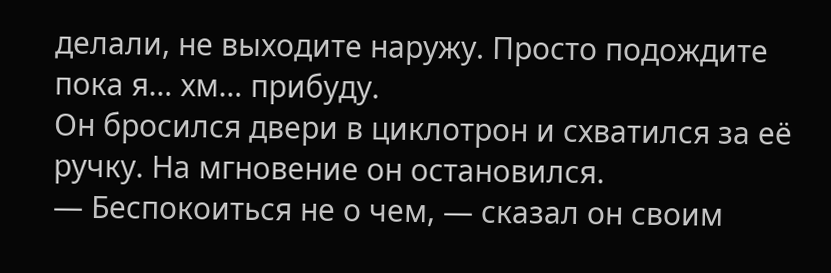делали, не выходите наружу. Просто подождите пока я… хм… прибуду.
Он бросился двери в циклотрон и схватился за её ручку. На мгновение он остановился.
— Беспокоиться не о чем, — сказал он своим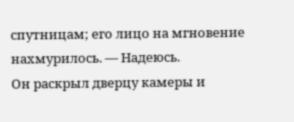спутницам; его лицо на мгновение нахмурилось. — Надеюсь.
Он раскрыл дверцу камеры и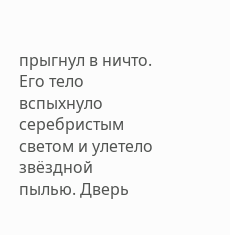прыгнул в ничто. Его тело вспыхнуло серебристым светом и улетело звёздной пылью. Дверь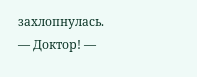захлопнулась.
— Доктор! —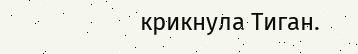крикнула Тиган.